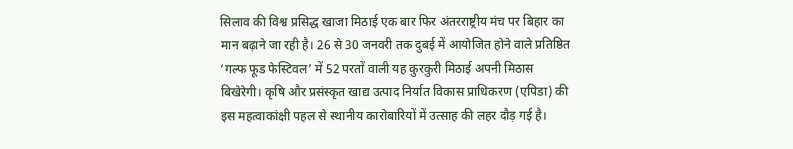सिलाव की विश्व प्रसिद्ध खाजा मिठाई एक बार फिर अंतरराष्ट्रीय मंच पर बिहार का मान बढ़ाने जा रही है। 26 से 30 जनवरी तक दुबई में आयोजित होने वाले प्रतिष्ठित ‘गल्फ फूड फेस्टिवल’ में 52 परतों वाली यह कुरकुरी मिठाई अपनी मिठास बिखेरेगी। कृषि और प्रसंस्कृत खाद्य उत्पाद निर्यात विकास प्राधिकरण (एपिडा) की इस महत्वाकांक्षी पहल से स्थानीय कारोबारियों में उत्साह की लहर दौड़ गई है।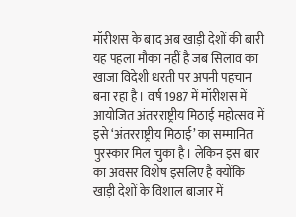मॉरीशस के बाद अब खाड़ी देशों की बारी यह पहला मौका नहीं है जब सिलाव का खाजा विदेशी धरती पर अपनी पहचान बना रहा है। वर्ष 1987 में मॉरीशस में आयोजित अंतरराष्ट्रीय मिठाई महोत्सव में इसे ‘अंतरराष्ट्रीय मिठाई’ का सम्मानित पुरस्कार मिल चुका है। लेकिन इस बार का अवसर विशेष इसलिए है क्योंकि खाड़ी देशों के विशाल बाजार में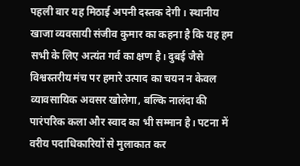पहली बार यह मिठाई अपनी दस्तक देगी। स्थानीय खाजा व्यवसायी संजीव कुमार का कहना है कि यह हम सभी के लिए अत्यंत गर्व का क्षण है। दुबई जैसे विश्वस्तरीय मंच पर हमारे उत्पाद का चयन न केवल व्यावसायिक अवसर खोलेगा, बल्कि नालंदा की पारंपरिक कला और स्वाद का भी सम्मान है। पटना में वरीय पदाधिकारियों से मुलाकात कर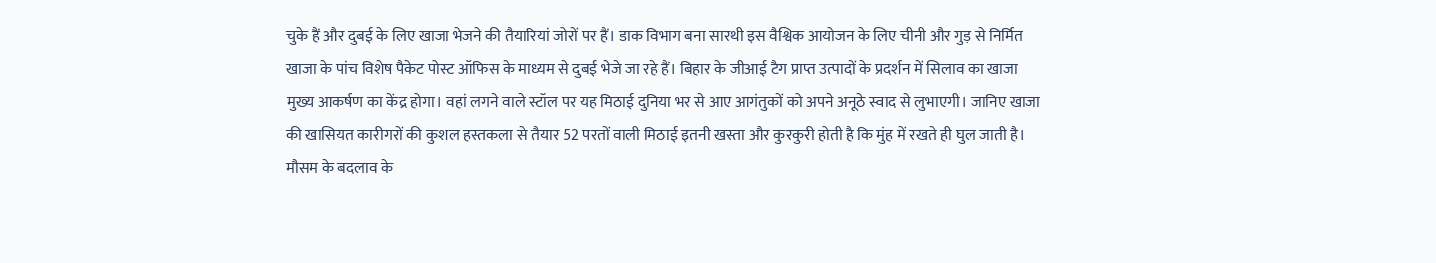चुके हैं और दुबई के लिए खाजा भेजने की तैयारियां जोरों पर हैं। डाक विभाग बना सारथी इस वैश्विक आयोजन के लिए चीनी और गुड़ से निर्मित खाजा के पांच विशेष पैकेट पोस्ट ऑफिस के माध्यम से दुबई भेजे जा रहे हैं। बिहार के जीआई टैग प्राप्त उत्पादों के प्रदर्शन में सिलाव का खाजा मुख्य आकर्षण का केंद्र होगा। वहां लगने वाले स्टॉल पर यह मिठाई दुनिया भर से आए आगंतुकों को अपने अनूठे स्वाद से लुभाएगी। जानिए खाजा की खासियत कारीगरों की कुशल हस्तकला से तैयार 52 परतों वाली मिठाई इतनी खस्ता और कुरकुरी होती है कि मुंह में रखते ही घुल जाती है। मौसम के बदलाव के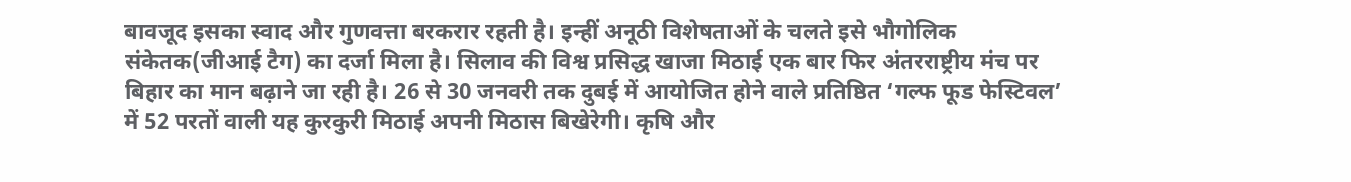बावजूद इसका स्वाद और गुणवत्ता बरकरार रहती है। इन्हीं अनूठी विशेषताओं के चलते इसे भौगोलिक संकेतक(जीआई टैग) का दर्जा मिला है। सिलाव की विश्व प्रसिद्ध खाजा मिठाई एक बार फिर अंतरराष्ट्रीय मंच पर बिहार का मान बढ़ाने जा रही है। 26 से 30 जनवरी तक दुबई में आयोजित होने वाले प्रतिष्ठित ‘गल्फ फूड फेस्टिवल’ में 52 परतों वाली यह कुरकुरी मिठाई अपनी मिठास बिखेरेगी। कृषि और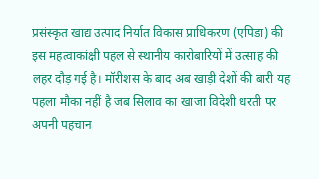प्रसंस्कृत खाद्य उत्पाद निर्यात विकास प्राधिकरण (एपिडा) की इस महत्वाकांक्षी पहल से स्थानीय कारोबारियों में उत्साह की लहर दौड़ गई है। मॉरीशस के बाद अब खाड़ी देशों की बारी यह पहला मौका नहीं है जब सिलाव का खाजा विदेशी धरती पर अपनी पहचान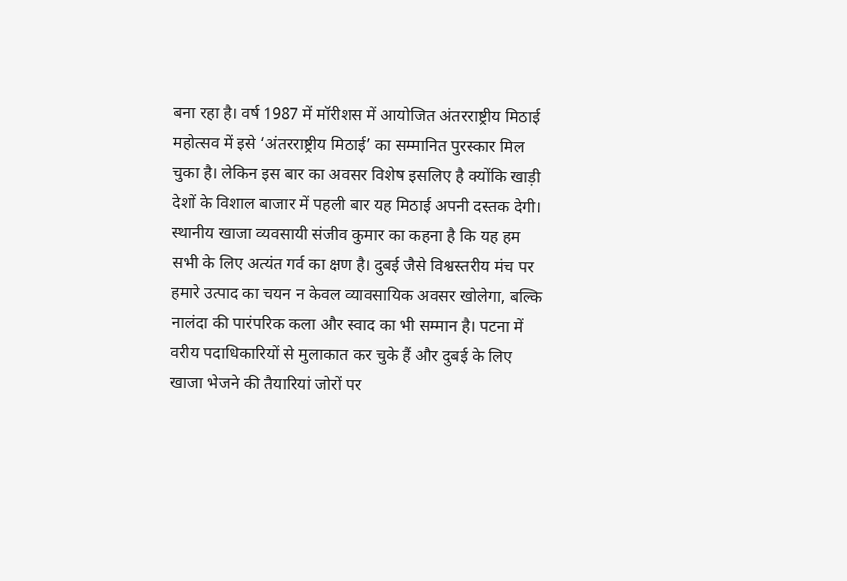बना रहा है। वर्ष 1987 में मॉरीशस में आयोजित अंतरराष्ट्रीय मिठाई महोत्सव में इसे ‘अंतरराष्ट्रीय मिठाई’ का सम्मानित पुरस्कार मिल चुका है। लेकिन इस बार का अवसर विशेष इसलिए है क्योंकि खाड़ी देशों के विशाल बाजार में पहली बार यह मिठाई अपनी दस्तक देगी। स्थानीय खाजा व्यवसायी संजीव कुमार का कहना है कि यह हम सभी के लिए अत्यंत गर्व का क्षण है। दुबई जैसे विश्वस्तरीय मंच पर हमारे उत्पाद का चयन न केवल व्यावसायिक अवसर खोलेगा, बल्कि नालंदा की पारंपरिक कला और स्वाद का भी सम्मान है। पटना में वरीय पदाधिकारियों से मुलाकात कर चुके हैं और दुबई के लिए खाजा भेजने की तैयारियां जोरों पर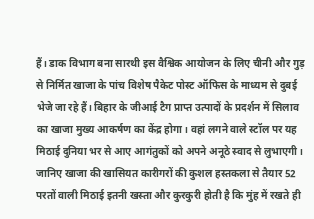हैं। डाक विभाग बना सारथी इस वैश्विक आयोजन के लिए चीनी और गुड़ से निर्मित खाजा के पांच विशेष पैकेट पोस्ट ऑफिस के माध्यम से दुबई भेजे जा रहे हैं। बिहार के जीआई टैग प्राप्त उत्पादों के प्रदर्शन में सिलाव का खाजा मुख्य आकर्षण का केंद्र होगा। वहां लगने वाले स्टॉल पर यह मिठाई दुनिया भर से आए आगंतुकों को अपने अनूठे स्वाद से लुभाएगी। जानिए खाजा की खासियत कारीगरों की कुशल हस्तकला से तैयार 52 परतों वाली मिठाई इतनी खस्ता और कुरकुरी होती है कि मुंह में रखते ही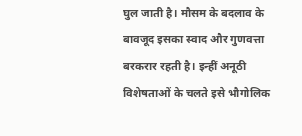घुल जाती है। मौसम के बदलाव के बावजूद इसका स्वाद और गुणवत्ता बरकरार रहती है। इन्हीं अनूठी विशेषताओं के चलते इसे भौगोलिक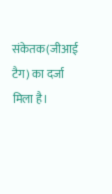संकेतक(जीआई टैग) का दर्जा मिला है।